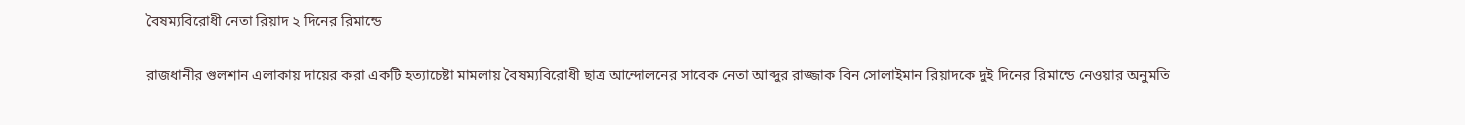বৈষম্যবিরোধী নেতা রিয়াদ ২ দিনের রিমান্ডে

রাজধানীর গুলশান এলাকায় দায়ের করা একটি হত্যাচেষ্টা মামলায় বৈষম্যবিরোধী ছাত্র আন্দোলনের সাবেক নেতা আব্দুর রাজ্জাক বিন সোলাইমান রিয়াদকে দুই দিনের রিমান্ডে নেওয়ার অনুমতি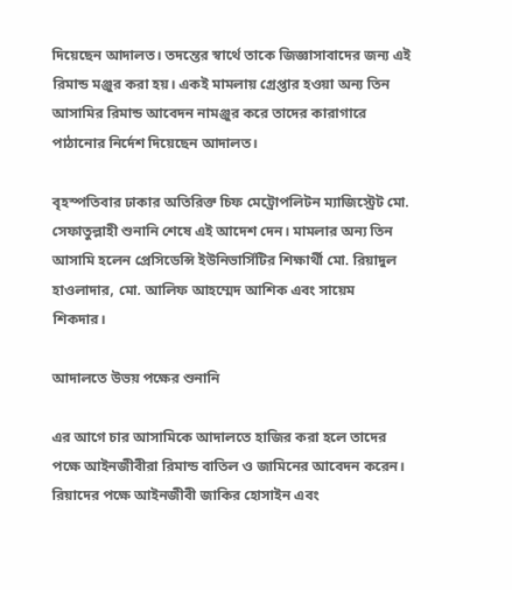দিয়েছেন আদালত। তদন্তের স্বার্থে তাকে জিজ্ঞাসাবাদের জন্য এই রিমান্ড মঞ্জুর করা হয়। একই মামলায় গ্রেপ্তার হওয়া অন্য তিন আসামির রিমান্ড আবেদন নামঞ্জুর করে তাদের কারাগারে পাঠানোর নির্দেশ দিয়েছেন আদালত।

বৃহস্পতিবার ঢাকার অতিরিক্ত চিফ মেট্রোপলিটন ম্যাজিস্ট্রেট মো. সেফাতুল্লাহী শুনানি শেষে এই আদেশ দেন। মামলার অন্য তিন আসামি হলেন প্রেসিডেন্সি ইউনিভার্সিটির শিক্ষার্থী মো. রিয়াদুল হাওলাদার, মো. আলিফ আহম্মেদ আশিক এবং সায়েম শিকদার।

আদালতে উভয় পক্ষের শুনানি

এর আগে চার আসামিকে আদালতে হাজির করা হলে তাদের পক্ষে আইনজীবীরা রিমান্ড বাতিল ও জামিনের আবেদন করেন। রিয়াদের পক্ষে আইনজীবী জাকির হোসাইন এবং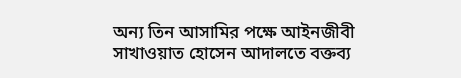অন্য তিন আসামির পক্ষে আইনজীবী সাখাওয়াত হোসেন আদালতে বক্তব্য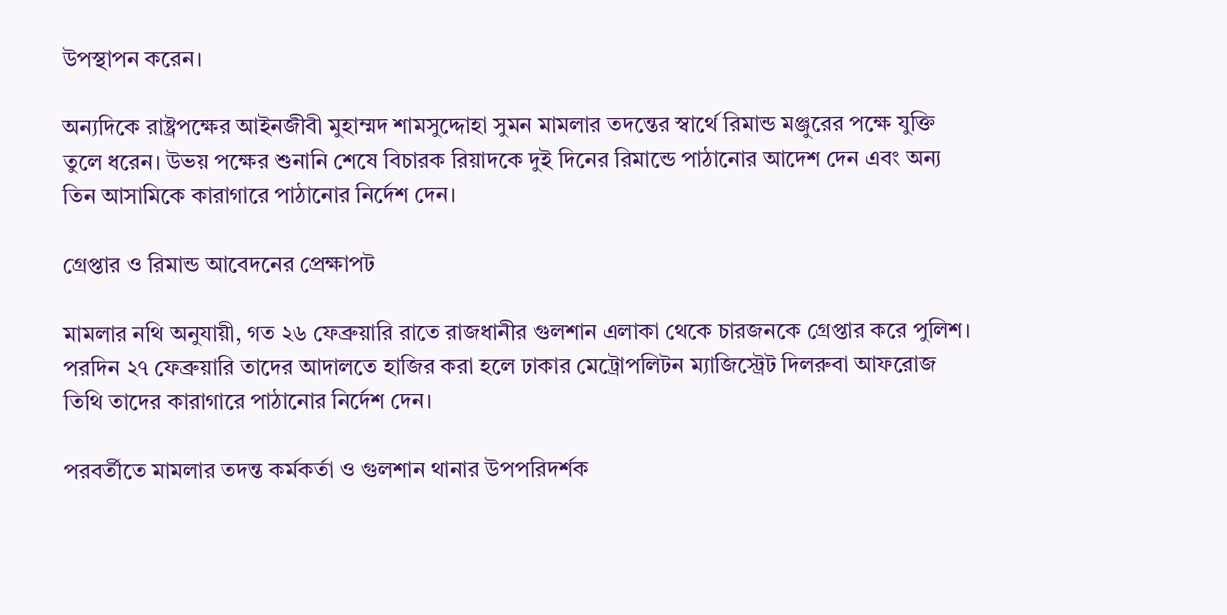উপস্থাপন করেন।

অন্যদিকে রাষ্ট্রপক্ষের আইনজীবী মুহাম্মদ শামসুদ্দোহা সুমন মামলার তদন্তের স্বার্থে রিমান্ড মঞ্জুরের পক্ষে যুক্তি তুলে ধরেন। উভয় পক্ষের শুনানি শেষে বিচারক রিয়াদকে দুই দিনের রিমান্ডে পাঠানোর আদেশ দেন এবং অন্য তিন আসামিকে কারাগারে পাঠানোর নির্দেশ দেন।

গ্রেপ্তার ও রিমান্ড আবেদনের প্রেক্ষাপট

মামলার নথি অনুযায়ী, গত ২৬ ফেব্রুয়ারি রাতে রাজধানীর গুলশান এলাকা থেকে চারজনকে গ্রেপ্তার করে পুলিশ। পরদিন ২৭ ফেব্রুয়ারি তাদের আদালতে হাজির করা হলে ঢাকার মেট্রোপলিটন ম্যাজিস্ট্রেট দিলরুবা আফরোজ তিথি তাদের কারাগারে পাঠানোর নির্দেশ দেন।

পরবর্তীতে মামলার তদন্ত কর্মকর্তা ও গুলশান থানার উপপরিদর্শক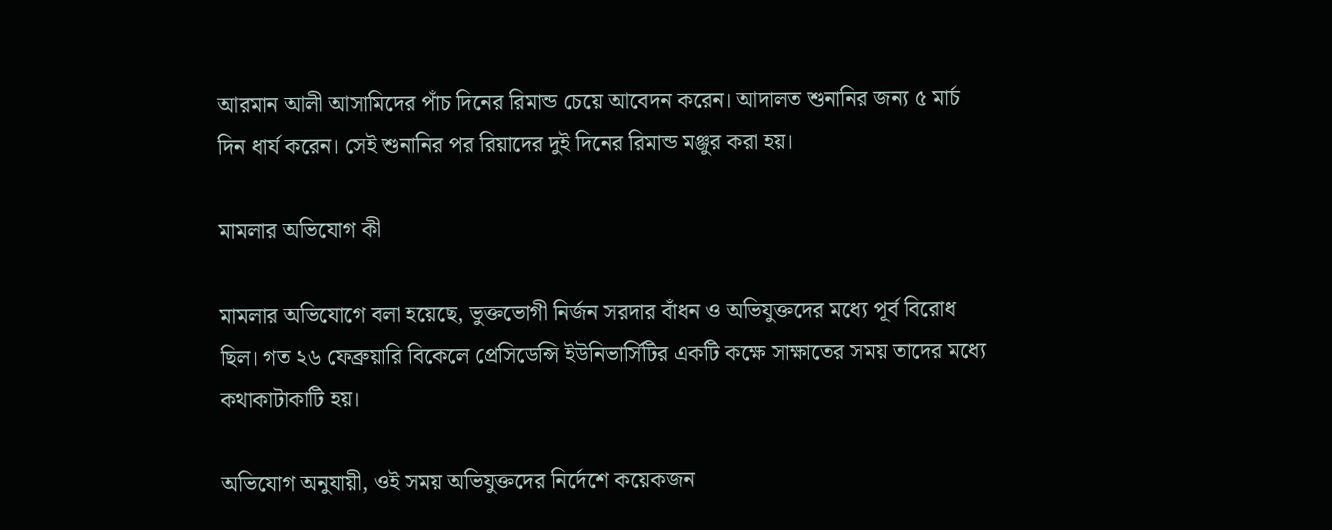আরমান আলী আসামিদের পাঁচ দিনের রিমান্ড চেয়ে আবেদন করেন। আদালত শুনানির জন্য ৫ মার্চ দিন ধার্য করেন। সেই শুনানির পর রিয়াদের দুই দিনের রিমান্ড মঞ্জুর করা হয়।

মামলার অভিযোগ কী

মামলার অভিযোগে বলা হয়েছে, ভুক্তভোগী নির্জন সরদার বাঁধন ও অভিযুক্তদের মধ্যে পূর্ব বিরোধ ছিল। গত ২৬ ফেব্রুয়ারি বিকেলে প্রেসিডেন্সি ইউনিভার্সিটির একটি কক্ষে সাক্ষাতের সময় তাদের মধ্যে কথাকাটাকাটি হয়।

অভিযোগ অনুযায়ী, ওই সময় অভিযুক্তদের নির্দেশে কয়েকজন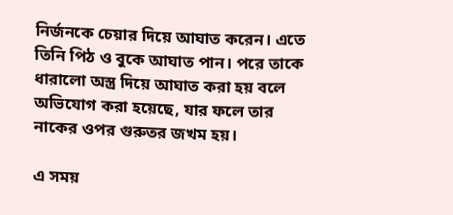নির্জনকে চেয়ার দিয়ে আঘাত করেন। এতে তিনি পিঠ ও বুকে আঘাত পান। পরে তাকে ধারালো অস্ত্র দিয়ে আঘাত করা হয় বলে অভিযোগ করা হয়েছে, যার ফলে তার নাকের ওপর গুরুতর জখম হয়।

এ সময়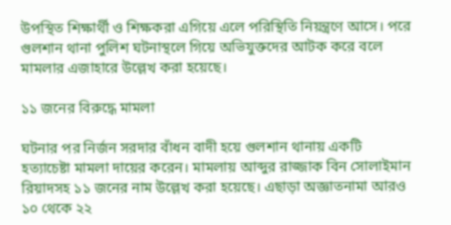উপস্থিত শিক্ষার্থী ও শিক্ষকরা এগিয়ে এলে পরিস্থিতি নিয়ন্ত্রণে আসে। পরে গুলশান থানা পুলিশ ঘটনাস্থলে গিয়ে অভিযুক্তদের আটক করে বলে মামলার এজাহারে উল্লেখ করা হয়েছে।

১১ জনের বিরুদ্ধে মামলা

ঘটনার পর নির্জন সরদার বাঁধন বাদী হয়ে গুলশান থানায় একটি হত্যাচেষ্টা মামলা দায়ের করেন। মামলায় আব্দুর রাজ্জাক বিন সোলাইমান রিয়াদসহ ১১ জনের নাম উল্লেখ করা হয়েছে। এছাড়া অজ্ঞাতনামা আরও ১০ থেকে ২২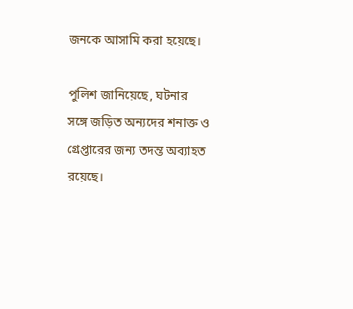জনকে আসামি করা হয়েছে।

পুলিশ জানিয়েছে, ঘটনার সঙ্গে জড়িত অন্যদের শনাক্ত ও গ্রেপ্তারের জন্য তদন্ত অব্যাহত রয়েছে।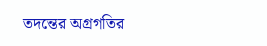তদন্তের অগ্রগতির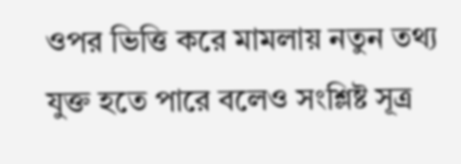ওপর ভিত্তি করে মামলায় নতুন তথ্য যুক্ত হতে পারে বলেও সংশ্লিষ্ট সূত্র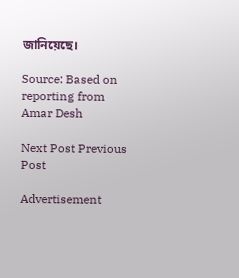জানিয়েছে।

Source: Based on reporting from Amar Desh

Next Post Previous Post

Advertisement